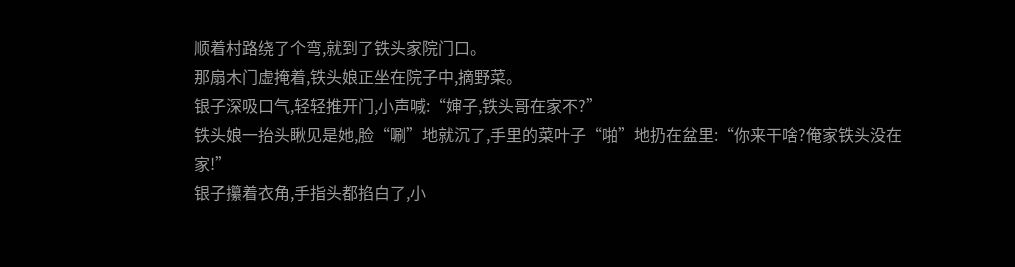顺着村路绕了个弯,就到了铁头家院门口。
那扇木门虚掩着,铁头娘正坐在院子中,摘野菜。
银子深吸口气,轻轻推开门,小声喊:“婶子,铁头哥在家不?”
铁头娘一抬头瞅见是她,脸“唰”地就沉了,手里的菜叶子“啪”地扔在盆里:“你来干啥?俺家铁头没在家!”
银子攥着衣角,手指头都掐白了,小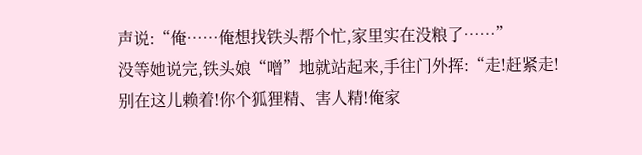声说:“俺……俺想找铁头帮个忙,家里实在没粮了……”
没等她说完,铁头娘“噌”地就站起来,手往门外挥:“走!赶紧走!别在这儿赖着!你个狐狸精、害人精!俺家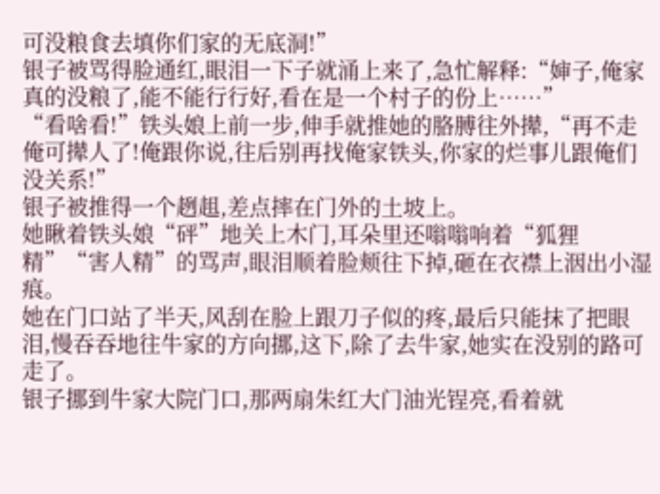可没粮食去填你们家的无底洞!”
银子被骂得脸通红,眼泪一下子就涌上来了,急忙解释:“婶子,俺家真的没粮了,能不能行行好,看在是一个村子的份上……”
“看啥看!”铁头娘上前一步,伸手就推她的胳膊往外撵,“再不走俺可撵人了!俺跟你说,往后别再找俺家铁头,你家的烂事儿跟俺们没关系!”
银子被推得一个趔趄,差点摔在门外的土坡上。
她瞅着铁头娘“砰”地关上木门,耳朵里还嗡嗡响着“狐狸精”“害人精”的骂声,眼泪顺着脸颊往下掉,砸在衣襟上洇出小湿痕。
她在门口站了半天,风刮在脸上跟刀子似的疼,最后只能抹了把眼泪,慢吞吞地往牛家的方向挪,这下,除了去牛家,她实在没别的路可走了。
银子挪到牛家大院门口,那两扇朱红大门油光锃亮,看着就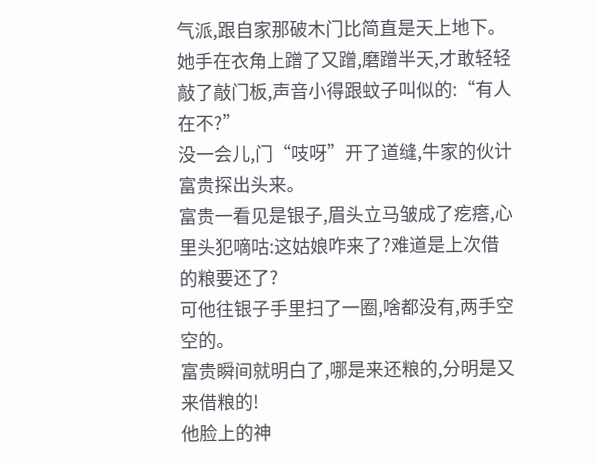气派,跟自家那破木门比简直是天上地下。
她手在衣角上蹭了又蹭,磨蹭半天,才敢轻轻敲了敲门板,声音小得跟蚊子叫似的:“有人在不?”
没一会儿,门“吱呀”开了道缝,牛家的伙计富贵探出头来。
富贵一看见是银子,眉头立马皱成了疙瘩,心里头犯嘀咕:这姑娘咋来了?难道是上次借的粮要还了?
可他往银子手里扫了一圈,啥都没有,两手空空的。
富贵瞬间就明白了,哪是来还粮的,分明是又来借粮的!
他脸上的神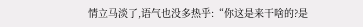情立马淡了,语气也没多热乎:“你这是来干啥的?是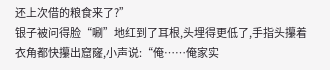还上次借的粮食来了?”
银子被问得脸“唰”地红到了耳根,头埋得更低了,手指头攥着衣角都快攥出窟窿,小声说:“俺……俺家实